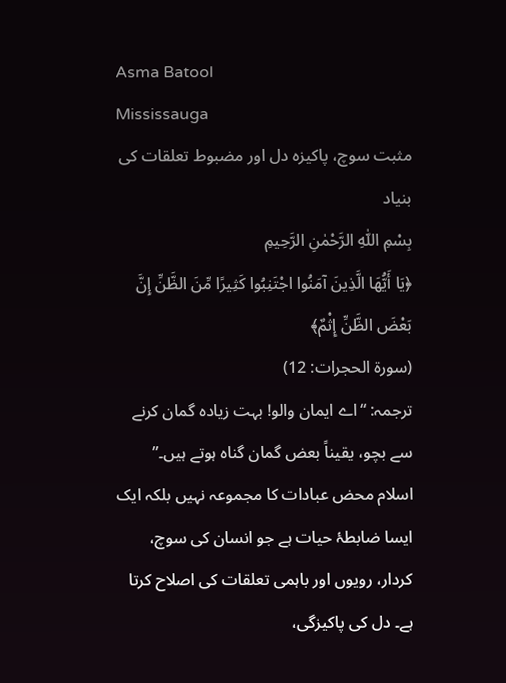Asma Batool
Mississauga
مثبت سوچ، پاکیزہ دل اور مضبوط تعلقات کی بنیاد
بِسْمِ اللّٰهِ الرَّحْمٰنِ الرَّحِيمِ
﴿يَا أَيُّهَا الَّذِينَ آمَنُوا اجْتَنِبُوا كَثِيرًا مِّنَ الظَّنِّ إِنَّ بَعْضَ الظَّنِّ إِثْمٌ﴾
(سورۃ الحجرات: 12)
ترجمہ: “اے ایمان والو! بہت زیادہ گمان کرنے سے بچو، یقیناً بعض گمان گناہ ہوتے ہیں۔”
اسلام محض عبادات کا مجموعہ نہیں بلکہ ایک ایسا ضابطۂ حیات ہے جو انسان کی سوچ، کردار، رویوں اور باہمی تعلقات کی اصلاح کرتا ہے۔ دل کی پاکیزگی،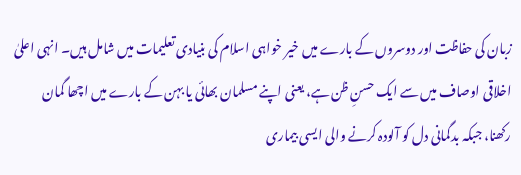زبان کی حفاظت اور دوسروں کے بارے میں خیر خواہی اسلام کی بنیادی تعلیمات میں شامل ہیں۔ انہی اعلیٰ اخلاقی اوصاف میں سے ایک حسنِ ظن ہے، یعنی اپنے مسلمان بھائی یا بہن کے بارے میں اچھا گمان رکھنا، جبکہ بدگمانی دل کو آلودہ کرنے والی ایسی بیماری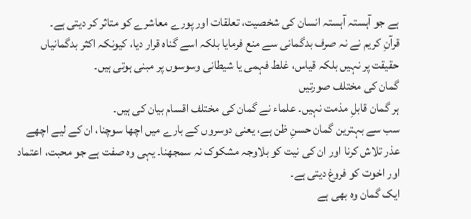ہے جو آہستہ آہستہ انسان کی شخصیت، تعلقات اور پورے معاشرے کو متاثر کر دیتی ہے۔
قرآنِ کریم نے نہ صرف بدگمانی سے منع فرمایا بلکہ اسے گناہ قرار دیا، کیونکہ اکثر بدگمانیاں حقیقت پر نہیں بلکہ قیاس، غلط فہمی یا شیطانی وسوسوں پر مبنی ہوتی ہیں۔
گمان کی مختلف صورتیں
ہر گمان قابلِ مذمت نہیں۔ علماء نے گمان کی مختلف اقسام بیان کی ہیں۔
سب سے بہترین گمان حسنِ ظن ہے، یعنی دوسروں کے بارے میں اچھا سوچنا، ان کے لیے اچھے عذر تلاش کرنا اور ان کی نیت کو بلاوجہ مشکوک نہ سمجھنا۔ یہی وہ صفت ہے جو محبت، اعتماد اور اخوت کو فروغ دیتی ہے۔
ایک گمان وہ بھی ہے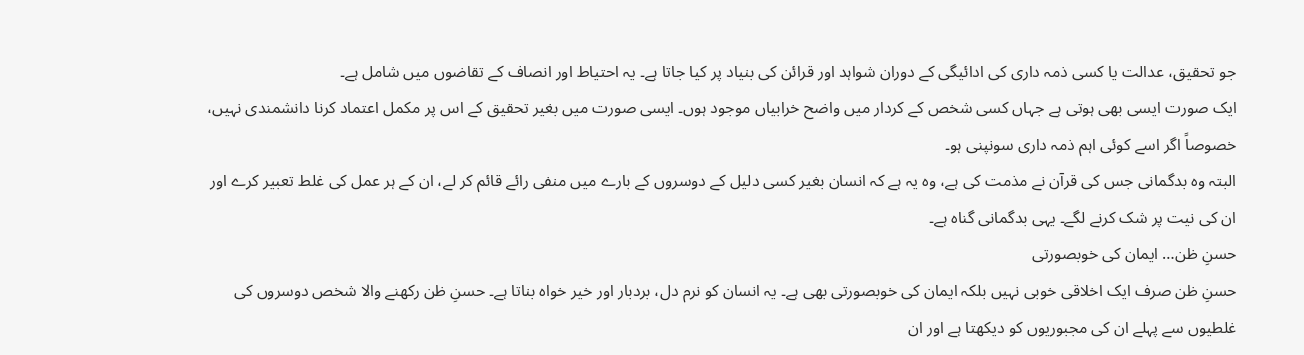جو تحقیق، عدالت یا کسی ذمہ داری کی ادائیگی کے دوران شواہد اور قرائن کی بنیاد پر کیا جاتا ہے۔ یہ احتیاط اور انصاف کے تقاضوں میں شامل ہے۔
ایک صورت ایسی بھی ہوتی ہے جہاں کسی شخص کے کردار میں واضح خرابیاں موجود ہوں۔ ایسی صورت میں بغیر تحقیق کے اس پر مکمل اعتماد کرنا دانشمندی نہیں، خصوصاً اگر اسے کوئی اہم ذمہ داری سونپنی ہو۔
البتہ وہ بدگمانی جس کی قرآن نے مذمت کی ہے، وہ یہ ہے کہ انسان بغیر کسی دلیل کے دوسروں کے بارے میں منفی رائے قائم کر لے، ان کے ہر عمل کی غلط تعبیر کرے اور ان کی نیت پر شک کرنے لگے۔ یہی بدگمانی گناہ ہے۔
حسنِ ظن… ایمان کی خوبصورتی
حسنِ ظن صرف ایک اخلاقی خوبی نہیں بلکہ ایمان کی خوبصورتی بھی ہے۔ یہ انسان کو نرم دل، بردبار اور خیر خواہ بناتا ہے۔ حسنِ ظن رکھنے والا شخص دوسروں کی غلطیوں سے پہلے ان کی مجبوریوں کو دیکھتا ہے اور ان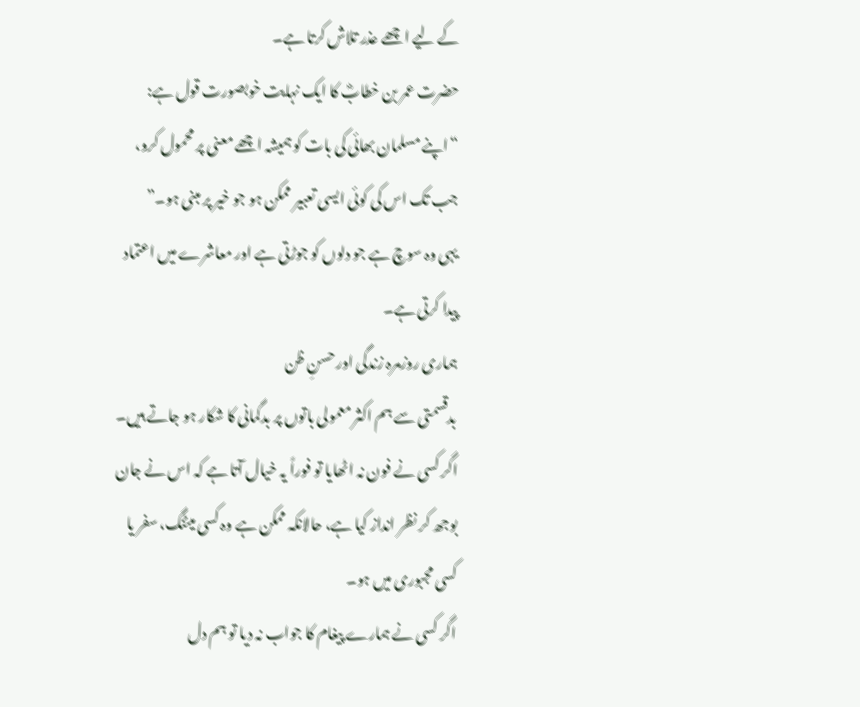کے لیے اچھے عذر تلاش کرتا ہے۔
حضرت عمر بن خطابؓ کا ایک نہایت خوبصورت قول ہے:
“اپنے مسلمان بھائی کی بات کو ہمیشہ اچھے معنی پر محمول کرو، جب تک اس کی کوئی ایسی تعبیر ممکن ہو جو خیر پر مبنی ہو۔”
یہی وہ سوچ ہے جو دلوں کو جوڑتی ہے اور معاشرے میں اعتماد پیدا کرتی ہے۔
ہماری روزمرہ زندگی اور حسنِ ظن
بدقسمتی سے ہم اکثر معمولی باتوں پر بدگمانی کا شکار ہو جاتے ہیں۔
اگر کسی نے فون نہ اٹھایا تو فوراً یہ خیال آتا ہے کہ اس نے جان بوجھ کر نظر انداز کیا ہے، حالانکہ ممکن ہے وہ کسی میٹنگ، سفر یا کسی مجبوری میں ہو۔
اگر کسی نے ہمارے پیغام کا جواب نہ دیا تو ہم دل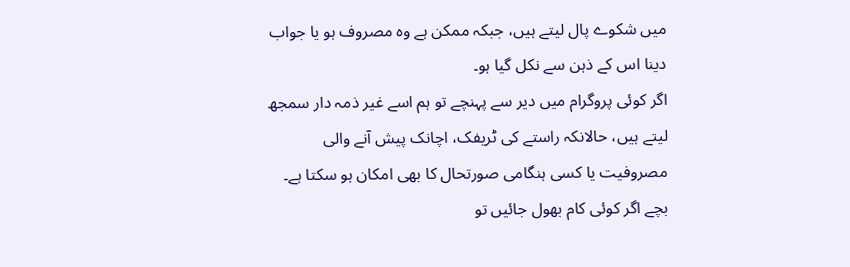میں شکوے پال لیتے ہیں، جبکہ ممکن ہے وہ مصروف ہو یا جواب دینا اس کے ذہن سے نکل گیا ہو۔
اگر کوئی پروگرام میں دیر سے پہنچے تو ہم اسے غیر ذمہ دار سمجھ لیتے ہیں، حالانکہ راستے کی ٹریفک، اچانک پیش آنے والی مصروفیت یا کسی ہنگامی صورتحال کا بھی امکان ہو سکتا ہے۔
بچے اگر کوئی کام بھول جائیں تو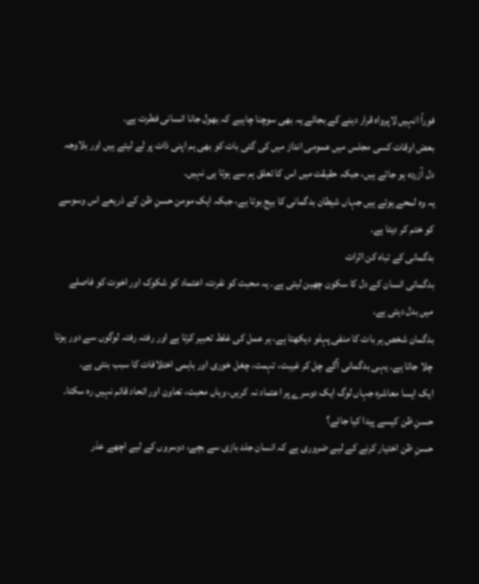فوراً انہیں لاپرواہ قرار دینے کے بجائے یہ بھی سوچنا چاہیے کہ بھول جانا انسانی فطرت ہے۔
بعض اوقات کسی مجلس میں عمومی انداز میں کی گئی بات کو بھی ہم اپنی ذات پر لے لیتے ہیں اور بلاوجہ دل آزردہ ہو جاتے ہیں، جبکہ حقیقت میں اس کا تعلق ہم سے ہوتا ہی نہیں۔
یہ وہ لمحے ہوتے ہیں جہاں شیطان بدگمانی کا بیج بوتا ہے، جبکہ ایک مومن حسنِ ظن کے ذریعے اس وسوسے کو ختم کر دیتا ہے۔
بدگمانی کے تباہ کن اثرات
بدگمانی انسان کے دل کا سکون چھین لیتی ہے۔ یہ محبت کو نفرت، اعتماد کو شکوک اور اخوت کو فاصلے میں بدل دیتی ہے۔
بدگمان شخص ہر بات کا منفی پہلو دیکھتا ہے، ہر عمل کی غلط تعبیر کرتا ہے اور رفتہ رفتہ لوگوں سے دور ہوتا چلا جاتا ہے۔ یہی بدگمانی آگے چل کر غیبت، تہمت، چغل خوری اور باہمی اختلافات کا سبب بنتی ہے۔
ایک ایسا معاشرہ جہاں لوگ ایک دوسرے پر اعتماد نہ کریں، وہاں محبت، تعاون اور اتحاد قائم نہیں رہ سکتا۔
حسنِ ظن کیسے پیدا کیا جائے؟
حسنِ ظن اختیار کرنے کے لیے ضروری ہے کہ انسان جلد بازی سے بچے، دوسروں کے لیے اچھے عذر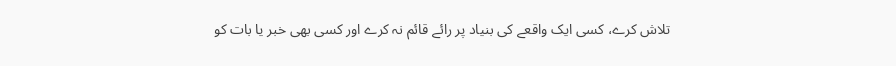تلاش کرے، کسی ایک واقعے کی بنیاد پر رائے قائم نہ کرے اور کسی بھی خبر یا بات کو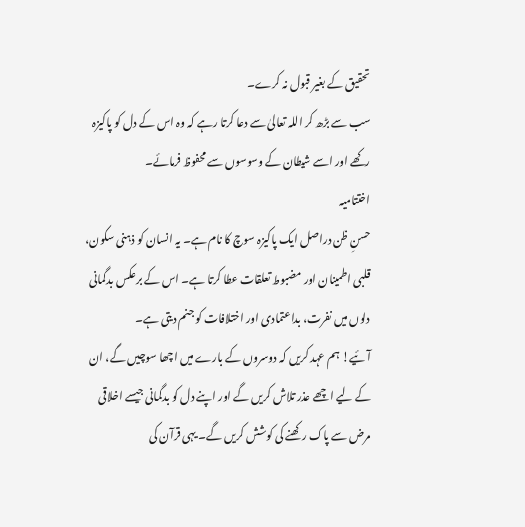تحقیق کے بغیر قبول نہ کرے۔
سب سے بڑھ کر اللہ تعالیٰ سے دعا کرتا رہے کہ وہ اس کے دل کو پاکیزہ رکھے اور اسے شیطان کے وسوسوں سے محفوظ فرمائے۔
اختتامیہ
حسنِ ظن دراصل ایک پاکیزہ سوچ کا نام ہے۔ یہ انسان کو ذہنی سکون، قلبی اطمینان اور مضبوط تعلقات عطا کرتا ہے۔ اس کے برعکس بدگمانی دلوں میں نفرت، بداعتمادی اور اختلافات کو جنم دیتی ہے۔
آئیے! ہم عہد کریں کہ دوسروں کے بارے میں اچھا سوچیں گے، ان کے لیے اچھے عذر تلاش کریں گے اور اپنے دل کو بدگمانی جیسے اخلاقی مرض سے پاک رکھنے کی کوشش کریں گے۔ یہی قرآن کی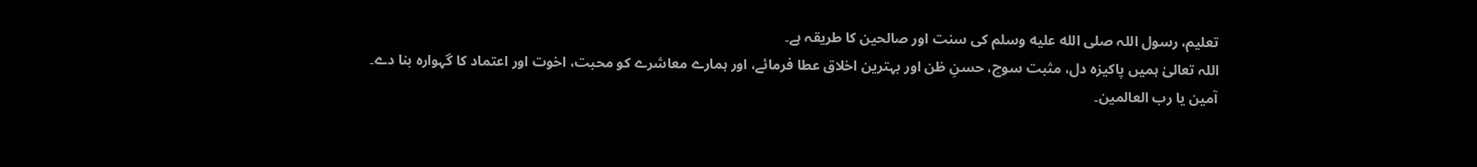تعلیم، رسول اللہ صلى الله عليه وسلم کی سنت اور صالحین کا طریقہ ہے۔
اللہ تعالیٰ ہمیں پاکیزہ دل، مثبت سوچ، حسنِ ظن اور بہترین اخلاق عطا فرمائے، اور ہمارے معاشرے کو محبت، اخوت اور اعتماد کا گہوارہ بنا دے۔
آمین یا رب العالمین۔